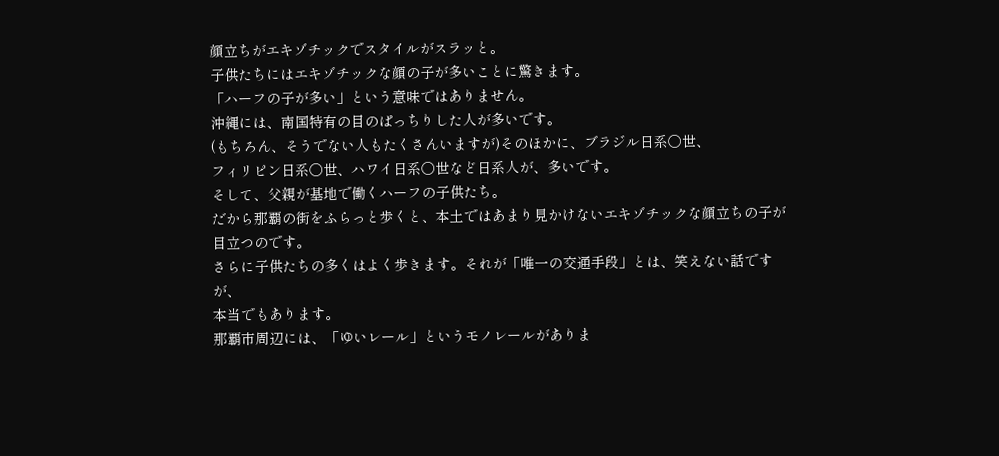顔立ちがエキゾチックでスタイルがスラッと。
子供たちにはエキゾチックな顔の子が多いことに驚きます。
「ハーフの子が多い」という意味ではありません。
沖縄には、南国特有の目のぱっちりした人が多いです。
(もちろん、そうでない人もたくさんいますが)そのほかに、ブラジル日系〇世、
フィリピン日系〇世、ハワイ日系〇世など日系人が、多いです。
そして、父親が基地で働くハーフの子供たち。
だから那覇の街をふらっと歩くと、本土ではあまり見かけないエキゾチックな顔立ちの子が
目立つのです。
さらに子供たちの多くはよく歩きます。それが「唯一の交通手段」とは、笑えない話ですが、
本当でもあります。
那覇市周辺には、「ゆいレール」というモノレールがありま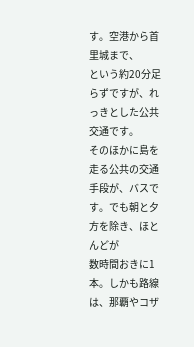す。空港から首里城まで、
という約20分足らずですが、れっきとした公共交通です。
そのほかに島を走る公共の交通手段が、バスです。でも朝と夕方を除き、ほとんどが
数時間おきに1本。しかも路線は、那覇やコザ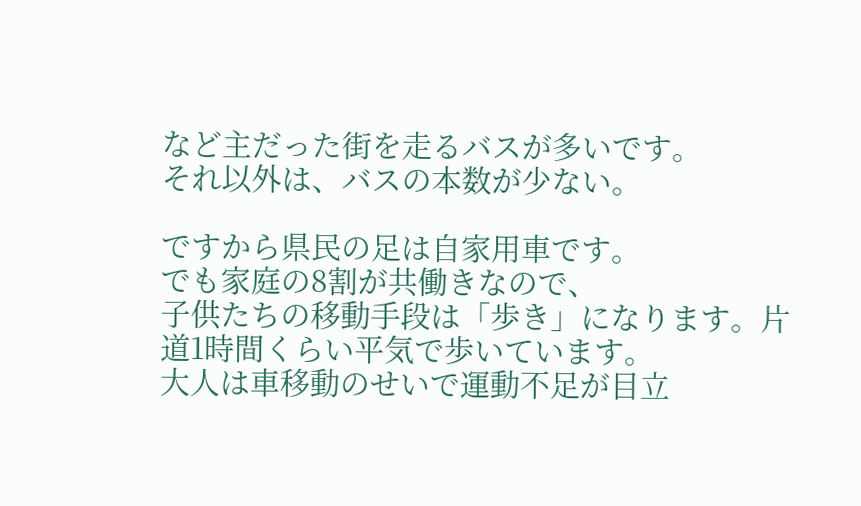など主だった街を走るバスが多いです。
それ以外は、バスの本数が少ない。

ですから県民の足は自家用車です。
でも家庭の8割が共働きなので、
子供たちの移動手段は「歩き」になります。片道1時間くらい平気で歩いています。
大人は車移動のせいで運動不足が目立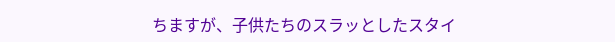ちますが、子供たちのスラッとしたスタイ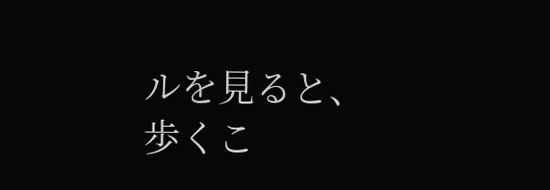ルを見ると、
歩くこ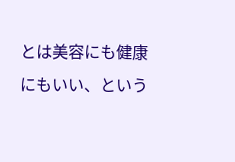とは美容にも健康にもいい、という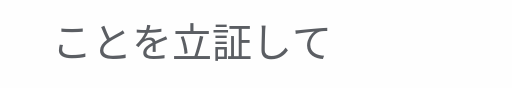ことを立証して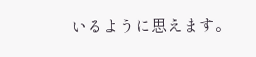いるように思えます。